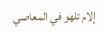إلام تلهو في المعاصي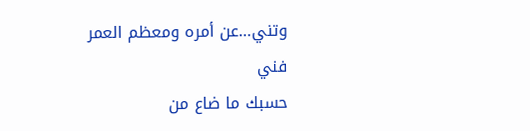وتني…عن أمره ومعظم العمر فني
حسبك ما ضاع من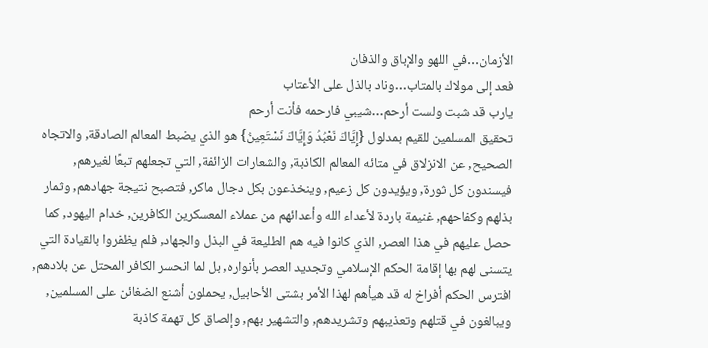الأزمان…في اللهو والإباق والذفان
فعد إلى مولاك بالمتاب…وناد بالذل على الأعتاب
يارب قد شبت ولست أرحم…شيبي فارحمه فأنت أرحم
تحقيق المسلمين للقيم بمدلول {إِيَّاكَ نَعْبُدُ وَإِيَّاكَ نَسْتَعِينُ} هو الذي يضبط المعالم الصادقة, والاتجاه الصحيح, عن الانزلاق في متائه المعالم الكاذبة, والشعارات الزائفة, التي تجعلهم تبعًا لغيرهم, فيسندون كل ثورة, ويؤيدون كل زعيم, وينخذعون بكل دجال ماكر, فتصبح نتيجة جهادهم, وثمار بذلهم وكفاحهم, غنيمة باردة لأعداء الله وأعدائهم من عملاء المعسكرين الكافرين, خدام اليهود, كما حصل عليهم في هذا العصر, الذي كانوا فيه هم الطليعة في البذل والجهاد, فلم يظفروا بالقيادة التي يتسنى لهم بها إقامة الحكم الإسلامي وتجديد العصر بأنواره, بل لما انحسر الكافر المحتل عن بلادهم, افترس الحكم أفراخ له قد هيأهم لهذا الأمر بشتى الأحابيل, يحملون أشنع الضغائن على المسلمين, ويبالغون في قتلهم وتعذيبهم وتشريدهم, والتشهير بهم, وإلصاق كل تهمة كاذبة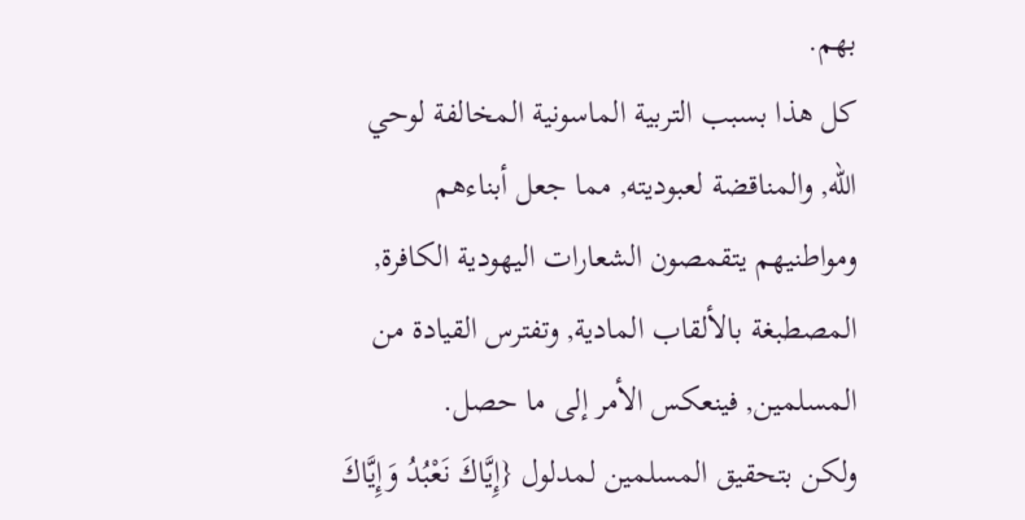بهم.
كل هذا بسبب التربية الماسونية المخالفة لوحي الله, والمناقضة لعبوديته, مما جعل أبناءهم ومواطنيهم يتقمصون الشعارات اليهودية الكافرة, المصطبغة بالألقاب المادية, وتفترس القيادة من المسلمين, فينعكس الأمر إلى ما حصل.
ولكن بتحقيق المسلمين لمدلول {إِيَّاكَ نَعْبُدُ وَإِيَّاكَ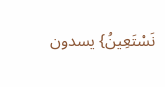نَسْتَعِينُ} يسدون